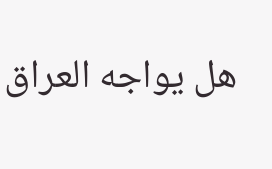هل يواجه العراق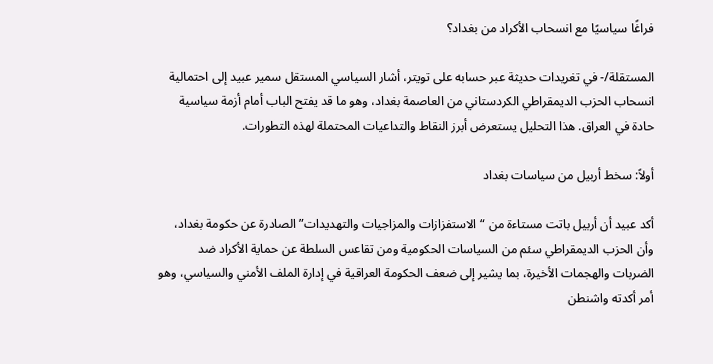فراغًا سياسيًا مع انسحاب الأكراد من بغداد؟

المستقلة/- في تغريدات حديثة عبر حسابه على تويتر، أشار السياسي المستقل سمير عبيد إلى احتمالية انسحاب الحزب الديمقراطي الكردستاني من العاصمة بغداد، وهو ما قد يفتح الباب أمام أزمة سياسية حادة في العراق. هذا التحليل يستعرض أبرز النقاط والتداعيات المحتملة لهذه التطورات.

أولاً: سخط أربيل من سياسات بغداد

أكد عبيد أن أربيل باتت مستاءة من “الاستفزازات والمزاجيات والتهديدات” الصادرة عن حكومة بغداد، وأن الحزب الديمقراطي سئم من السياسات الحكومية ومن تقاعس السلطة عن حماية الأكراد ضد الضربات والهجمات الأخيرة، بما يشير إلى ضعف الحكومة العراقية في إدارة الملف الأمني والسياسي، وهو أمر أكدته واشنطن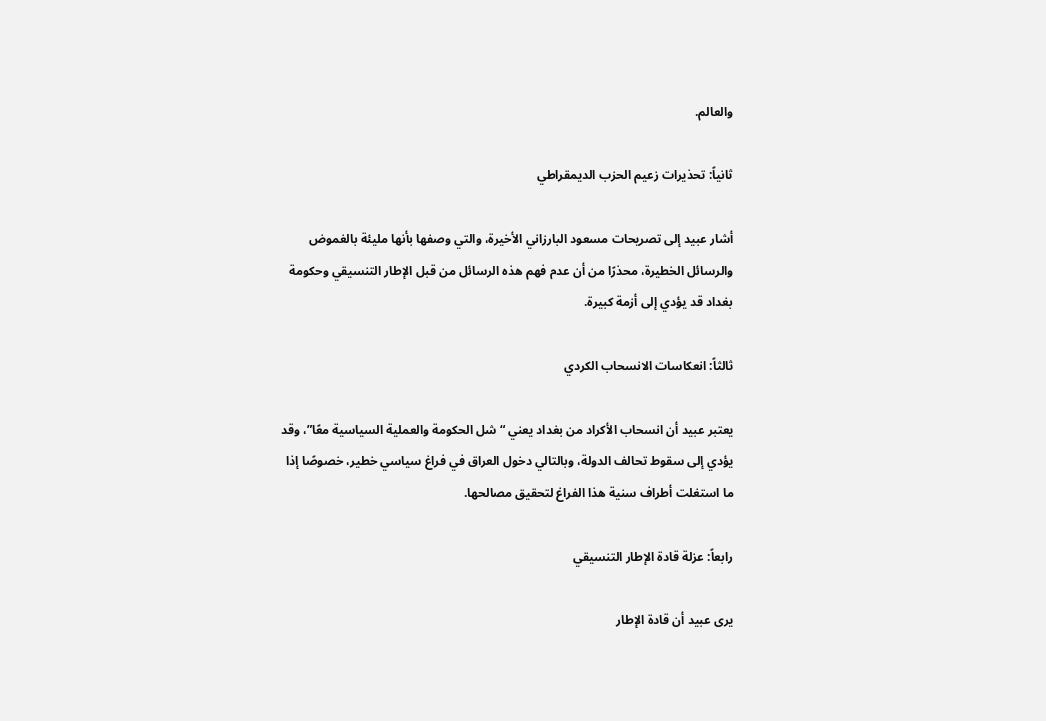والعالم.

ثانياً: تحذيرات زعيم الحزب الديمقراطي

أشار عبيد إلى تصريحات مسعود البارزاني الأخيرة، والتي وصفها بأنها مليئة بالغموض والرسائل الخطيرة، محذرًا من أن عدم فهم هذه الرسائل من قبل الإطار التنسيقي وحكومة بغداد قد يؤدي إلى أزمة كبيرة.

ثالثاً: انعكاسات الانسحاب الكردي

يعتبر عبيد أن انسحاب الأكراد من بغداد يعني “شل الحكومة والعملية السياسية معًا”، وقد يؤدي إلى سقوط تحالف الدولة، وبالتالي دخول العراق في فراغ سياسي خطير، خصوصًا إذا ما استغلت أطراف سنية هذا الفراغ لتحقيق مصالحها.

رابعاً: عزلة قادة الإطار التنسيقي

يرى عبيد أن قادة الإطار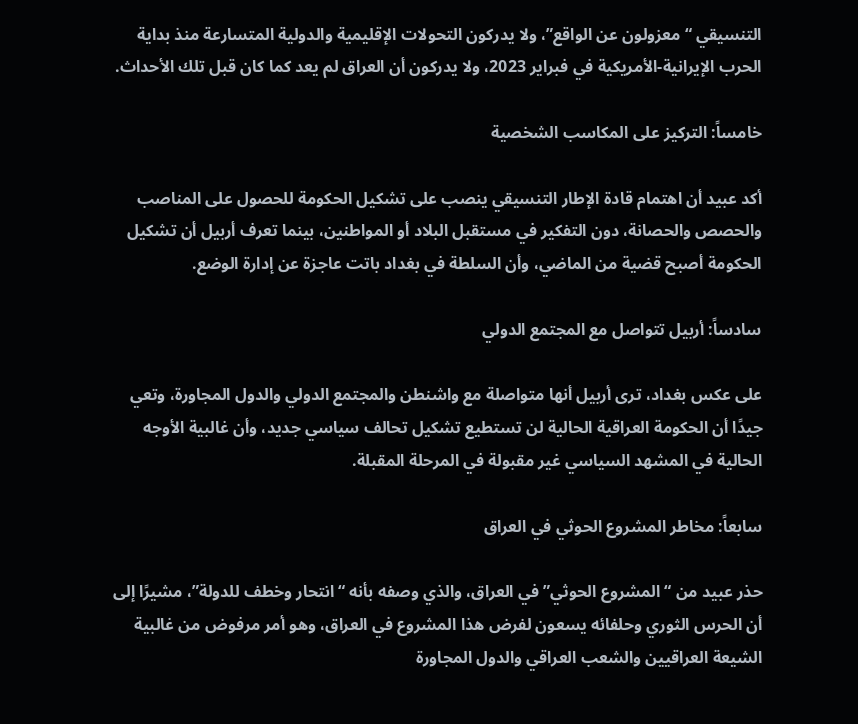التنسيقي “معزولون عن الواقع”، ولا يدركون التحولات الإقليمية والدولية المتسارعة منذ بداية الحرب الإيرانية-الأمريكية في فبراير 2023، ولا يدركون أن العراق لم يعد كما كان قبل تلك الأحداث.

خامساً: التركيز على المكاسب الشخصية

أكد عبيد أن اهتمام قادة الإطار التنسيقي ينصب على تشكيل الحكومة للحصول على المناصب والحصص والحصانة، دون التفكير في مستقبل البلاد أو المواطنين، بينما تعرف أربيل أن تشكيل الحكومة أصبح قضية من الماضي، وأن السلطة في بغداد باتت عاجزة عن إدارة الوضع.

سادساً: أربيل تتواصل مع المجتمع الدولي

على عكس بغداد، ترى أربيل أنها متواصلة مع واشنطن والمجتمع الدولي والدول المجاورة، وتعي جيدًا أن الحكومة العراقية الحالية لن تستطيع تشكيل تحالف سياسي جديد، وأن غالبية الأوجه الحالية في المشهد السياسي غير مقبولة في المرحلة المقبلة.

سابعاً: مخاطر المشروع الحوثي في العراق

حذر عبيد من “المشروع الحوثي” في العراق، والذي وصفه بأنه “انتحار وخطف للدولة”، مشيرًا إلى أن الحرس الثوري وحلفائه يسعون لفرض هذا المشروع في العراق، وهو أمر مرفوض من غالبية الشيعة العراقيين والشعب العراقي والدول المجاورة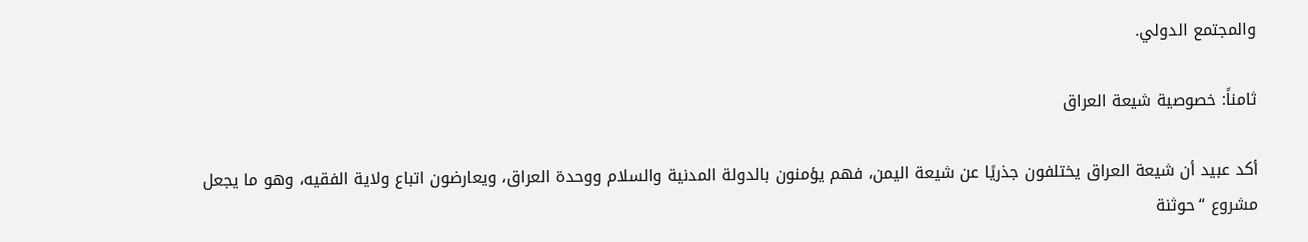والمجتمع الدولي.

ثامناً: خصوصية شيعة العراق

أكد عبيد أن شيعة العراق يختلفون جذريًا عن شيعة اليمن، فهم يؤمنون بالدولة المدنية والسلام ووحدة العراق، ويعارضون اتباع ولاية الفقيه، وهو ما يجعل مشروع “حوثنة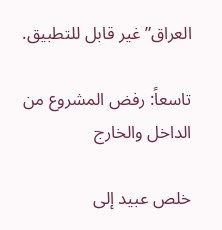العراق” غير قابل للتطبيق.

تاسعاً: رفض المشروع من الداخل والخارج

خلص عبيد إلى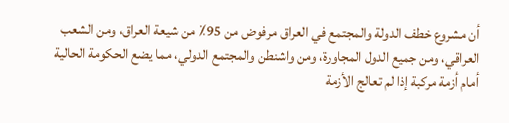أن مشروع خطف الدولة والمجتمع في العراق مرفوض من 95٪ من شيعة العراق، ومن الشعب العراقي، ومن جميع الدول المجاورة، ومن واشنطن والمجتمع الدولي، مما يضع الحكومة الحالية أمام أزمة مركبة إذا لم تعالج الأزمة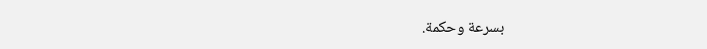بسرعة وحكمة.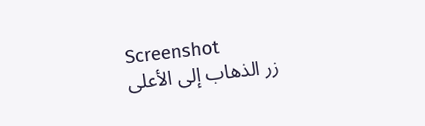Screenshot
زر الذهاب إلى الأعلى